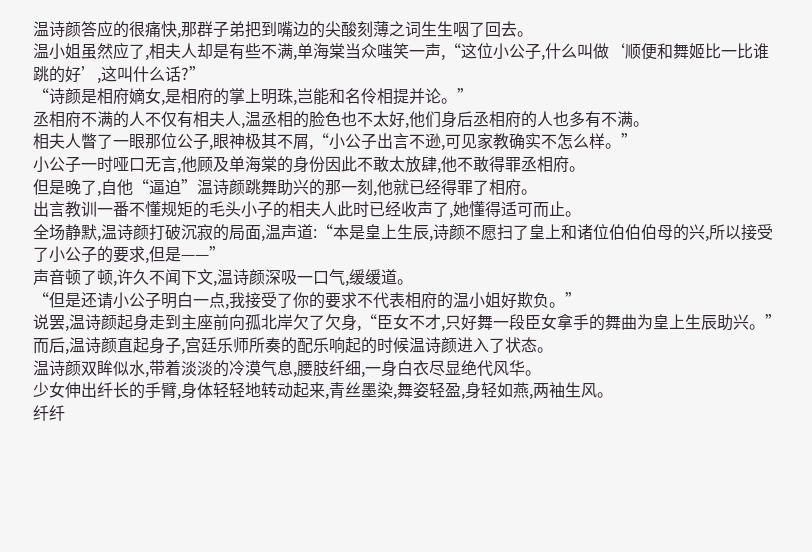温诗颜答应的很痛快,那群子弟把到嘴边的尖酸刻薄之词生生咽了回去。
温小姐虽然应了,相夫人却是有些不满,单海棠当众嗤笑一声,“这位小公子,什么叫做‘顺便和舞姬比一比谁跳的好’,这叫什么话?”
“诗颜是相府嫡女,是相府的掌上明珠,岂能和名伶相提并论。”
丞相府不满的人不仅有相夫人,温丞相的脸色也不太好,他们身后丞相府的人也多有不满。
相夫人瞥了一眼那位公子,眼神极其不屑,“小公子出言不逊,可见家教确实不怎么样。”
小公子一时哑口无言,他顾及单海棠的身份因此不敢太放肆,他不敢得罪丞相府。
但是晚了,自他“逼迫”温诗颜跳舞助兴的那一刻,他就已经得罪了相府。
出言教训一番不懂规矩的毛头小子的相夫人此时已经收声了,她懂得适可而止。
全场静默,温诗颜打破沉寂的局面,温声道:“本是皇上生辰,诗颜不愿扫了皇上和诸位伯伯伯母的兴,所以接受了小公子的要求,但是——”
声音顿了顿,许久不闻下文,温诗颜深吸一口气,缓缓道。
“但是还请小公子明白一点,我接受了你的要求不代表相府的温小姐好欺负。”
说罢,温诗颜起身走到主座前向孤北岸欠了欠身,“臣女不才,只好舞一段臣女拿手的舞曲为皇上生辰助兴。”
而后,温诗颜直起身子,宫廷乐师所奏的配乐响起的时候温诗颜进入了状态。
温诗颜双眸似水,带着淡淡的冷漠气息,腰肢纤细,一身白衣尽显绝代风华。
少女伸出纤长的手臂,身体轻轻地转动起来,青丝墨染,舞姿轻盈,身轻如燕,两袖生风。
纤纤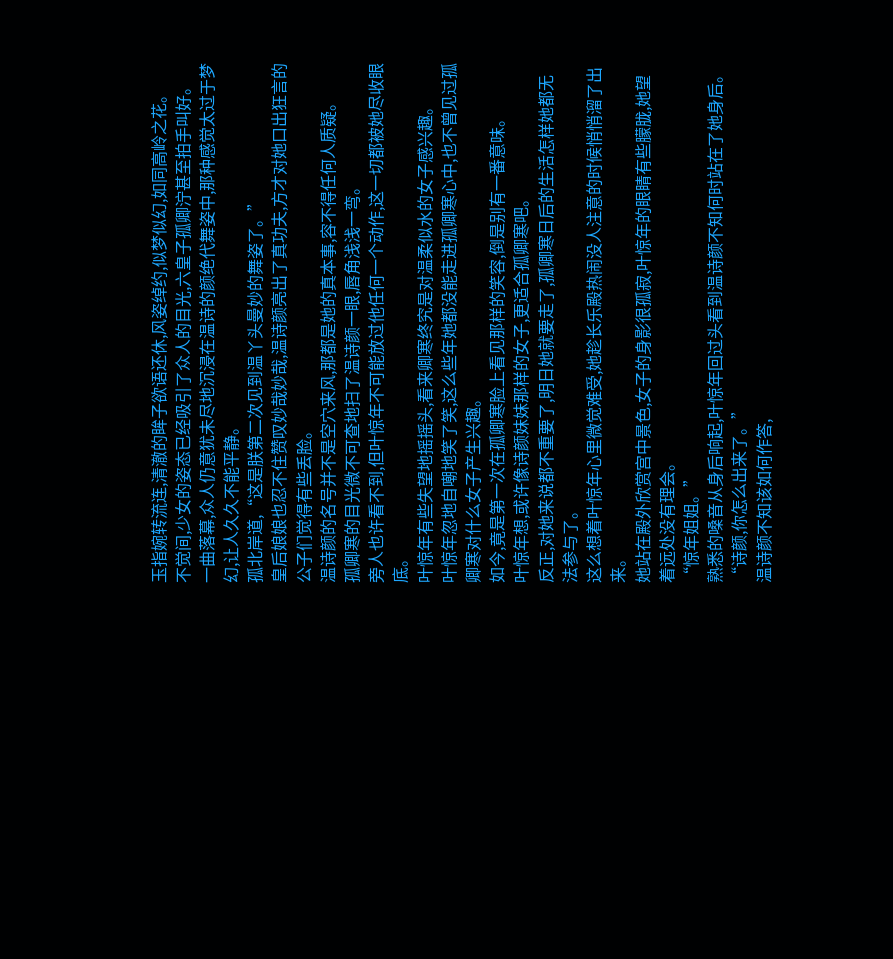玉指婉转流连,清澈的眸子欲语还休,风姿绰约,似梦似幻,如同高岭之花。
不觉间,少女的姿态已经吸引了众人的目光,六皇子孤卿泞甚至拍手叫好。
一曲落幕,众人仍意犹未尽地沉浸在温诗的颜绝代舞姿中,那种感觉太过于梦幻,让人久久不能平静。
孤北岸道,“这是朕第二次见到温丫头曼妙的舞姿了。”
皇后娘娘也忍不住赞叹妙哉妙哉,温诗颜亮出了真功夫,方才对她口出狂言的公子们觉得有些丢脸。
温诗颜的名号并不是空穴来风,那都是她的真本事,容不得任何人质疑。
孤卿寒的目光微不可查地扫了温诗颜一眼,唇角浅浅一弯。
旁人也许看不到,但叶惊年不可能放过他任何一个动作,这一切都被她尽收眼底。
叶惊年有些失望地摇摇头,看来卿寒终究是对温柔似水的女子感兴趣。
叶惊年忽地自嘲地笑了笑,这么些年她都没能走进孤卿寒心中,也不曾见过孤卿寒对什么女子产生兴趣。
如今,竟是第一次在孤卿寒脸上看见那样的笑容,倒是别有一番意味。
叶惊年想,或许像诗颜妹妹那样的女子,更适合孤卿寒吧。
反正,对她来说都不重要了,明日她就要走了,孤卿寒日后的生活怎样她都无法参与了。
这么想着叶惊年心里微觉难受,她趁长乐殿热闹没人注意的时候悄悄溜了出来。
她站在殿外欣赏宫中景色,女子的身影很孤寂,叶惊年的眼睛有些朦胧,她望着远处没有理会。
“惊年姐姐。”
熟悉的嗓音从身后响起,叶惊年回过头看到温诗颜不知何时站在了她身后。
“诗颜,你怎么出来了。”
温诗颜不知该如何作答,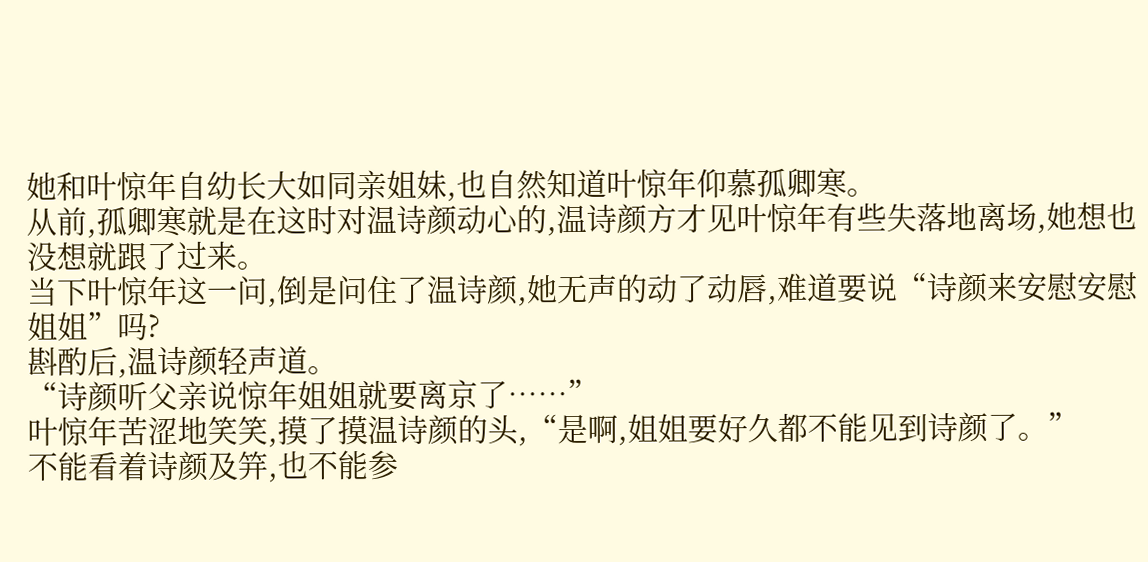她和叶惊年自幼长大如同亲姐妹,也自然知道叶惊年仰慕孤卿寒。
从前,孤卿寒就是在这时对温诗颜动心的,温诗颜方才见叶惊年有些失落地离场,她想也没想就跟了过来。
当下叶惊年这一问,倒是问住了温诗颜,她无声的动了动唇,难道要说“诗颜来安慰安慰姐姐”吗?
斟酌后,温诗颜轻声道。
“诗颜听父亲说惊年姐姐就要离京了……”
叶惊年苦涩地笑笑,摸了摸温诗颜的头,“是啊,姐姐要好久都不能见到诗颜了。”
不能看着诗颜及笄,也不能参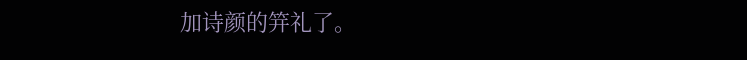加诗颜的笄礼了。